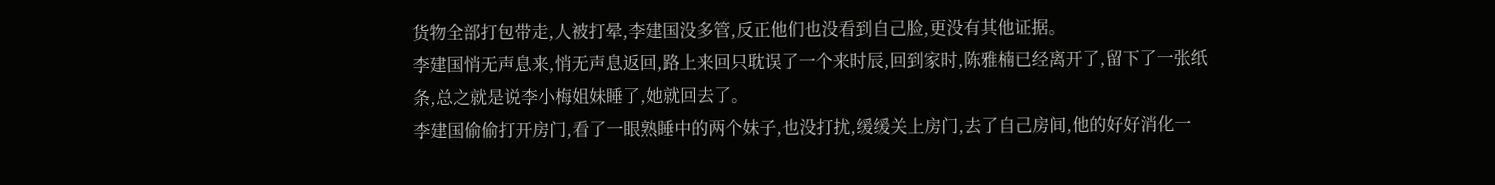货物全部打包带走,人被打晕,李建国没多管,反正他们也没看到自己脸,更没有其他证据。
李建国悄无声息来,悄无声息返回,路上来回只耽误了一个来时辰,回到家时,陈雅楠已经离开了,留下了一张纸条,总之就是说李小梅姐妹睡了,她就回去了。
李建国偷偷打开房门,看了一眼熟睡中的两个妹子,也没打扰,缓缓关上房门,去了自己房间,他的好好消化一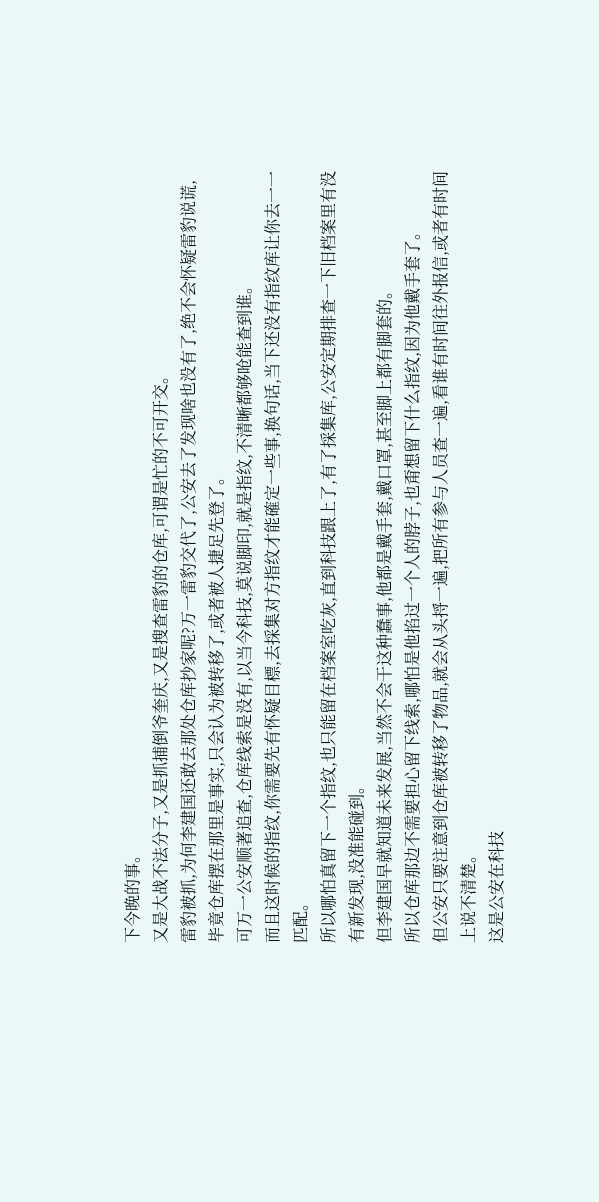下今晚的事。
又是大战不法分子,又是抓捕倒爷奎庆,又是搜查雷豹的仓库,可谓是忙的不可开交。
雷豹被抓,为何李建国还敢去那处仓库抄家呢?万一雷豹交代了,公安去了发现啥也没有了,绝不会怀疑雷豹说谎,毕竟仓库摆在那里是事实,只会认为被转移了,或者被人捷足先登了。
可万一公安顺著追查,仓库线索是没有,以当今科技,莫说脚印,就是指纹,不清晰都够呛能查到谁。
而且这时候的指纹,你需要先有怀疑目標,去採集对方指纹才能確定一些事,换句话,当下还没有指纹库让你去一一匹配。
所以哪怕真留下一个指纹,也只能留在档案室吃灰,直到科技跟上了,有了採集库,公安定期排查一下旧档案里有没有新发现,没准能碰到。
但李建国早就知道未来发展,当然不会干这种蠢事,他都是戴手套,戴口罩,甚至脚上都有脚套的。
所以仓库那边不需要担心留下线索,哪怕是他掐过一个人的脖子,也甭想留下什么指纹,因为他戴手套了。
但公安只要注意到仓库被转移了物品,就会从头捋一遍,把所有参与人员查一遍,看谁有时间往外报信,或者有时间上说不清楚。
这是公安在科技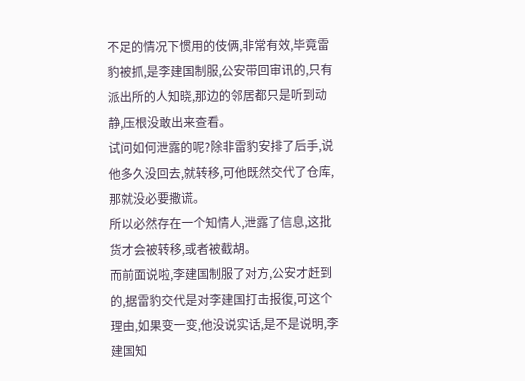不足的情况下惯用的伎俩,非常有效,毕竟雷豹被抓,是李建国制服,公安带回审讯的,只有派出所的人知晓,那边的邻居都只是听到动静,压根没敢出来查看。
试问如何泄露的呢?除非雷豹安排了后手,说他多久没回去,就转移,可他既然交代了仓库,那就没必要撒谎。
所以必然存在一个知情人,泄露了信息,这批货才会被转移,或者被截胡。
而前面说啦,李建国制服了对方,公安才赶到的,据雷豹交代是对李建国打击报復,可这个理由,如果变一变,他没说实话,是不是说明,李建国知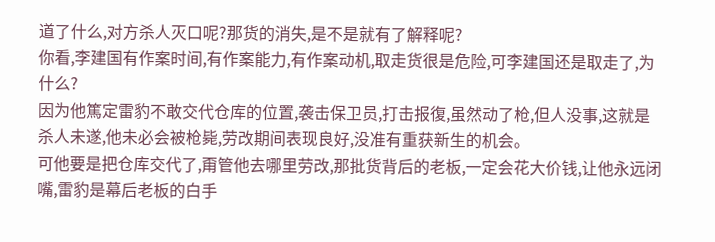道了什么,对方杀人灭口呢?那货的消失,是不是就有了解释呢?
你看,李建国有作案时间,有作案能力,有作案动机,取走货很是危险,可李建国还是取走了,为什么?
因为他篤定雷豹不敢交代仓库的位置,袭击保卫员,打击报復,虽然动了枪,但人没事,这就是杀人未遂,他未必会被枪毙,劳改期间表现良好,没准有重获新生的机会。
可他要是把仓库交代了,甭管他去哪里劳改,那批货背后的老板,一定会花大价钱,让他永远闭嘴,雷豹是幕后老板的白手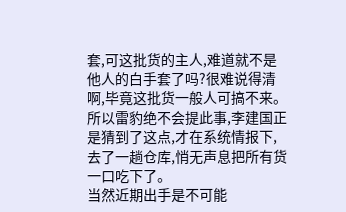套,可这批货的主人,难道就不是他人的白手套了吗?很难说得清啊,毕竟这批货一般人可搞不来。
所以雷豹绝不会提此事,李建国正是猜到了这点,才在系统情报下,去了一趟仓库,悄无声息把所有货一口吃下了。
当然近期出手是不可能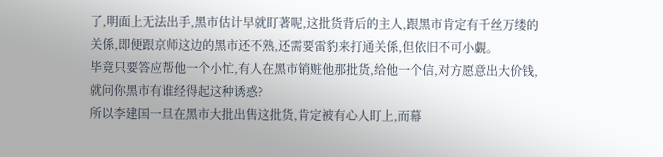了,明面上无法出手,黑市估计早就盯著呢,这批货背后的主人,跟黑市肯定有千丝万缕的关係,即便跟京师这边的黑市还不熟,还需要雷豹来打通关係,但依旧不可小覷。
毕竟只要答应帮他一个小忙,有人在黑市销赃他那批货,给他一个信,对方愿意出大价钱,就问你黑市有谁经得起这种诱惑?
所以李建国一旦在黑市大批出售这批货,肯定被有心人盯上,而幕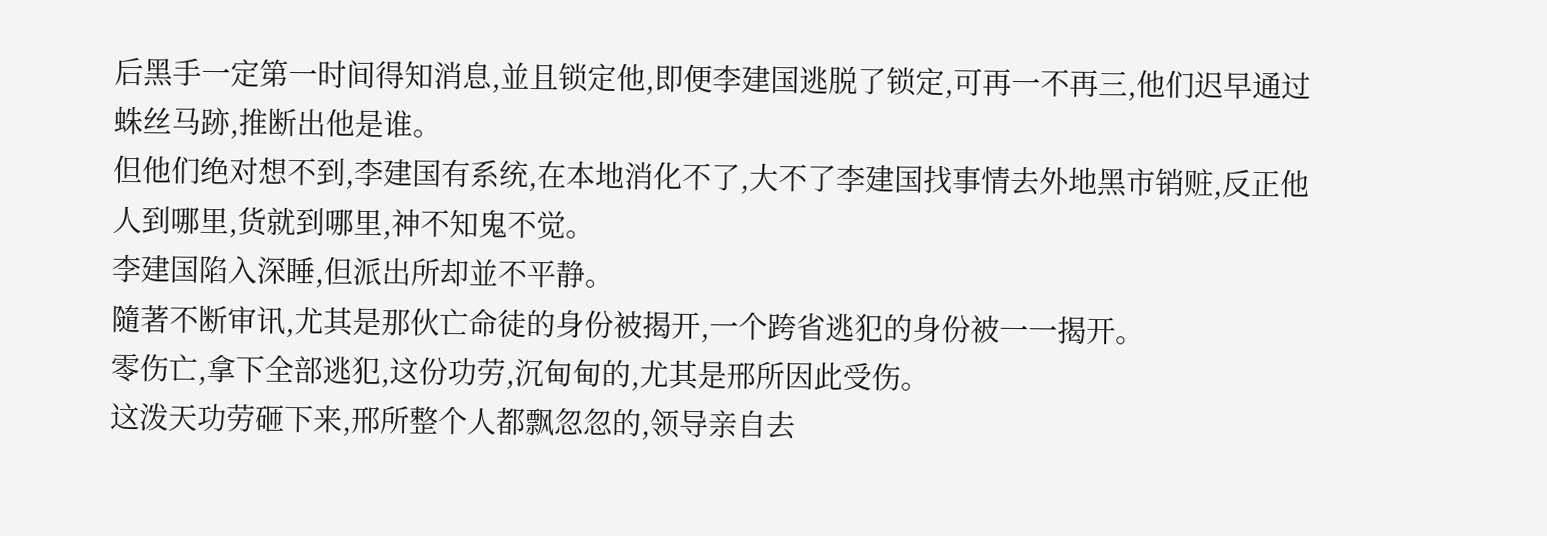后黑手一定第一时间得知消息,並且锁定他,即便李建国逃脱了锁定,可再一不再三,他们迟早通过蛛丝马跡,推断出他是谁。
但他们绝对想不到,李建国有系统,在本地消化不了,大不了李建国找事情去外地黑市销赃,反正他人到哪里,货就到哪里,神不知鬼不觉。
李建国陷入深睡,但派出所却並不平静。
隨著不断审讯,尤其是那伙亡命徒的身份被揭开,一个跨省逃犯的身份被一一揭开。
零伤亡,拿下全部逃犯,这份功劳,沉甸甸的,尤其是邢所因此受伤。
这泼天功劳砸下来,邢所整个人都飘忽忽的,领导亲自去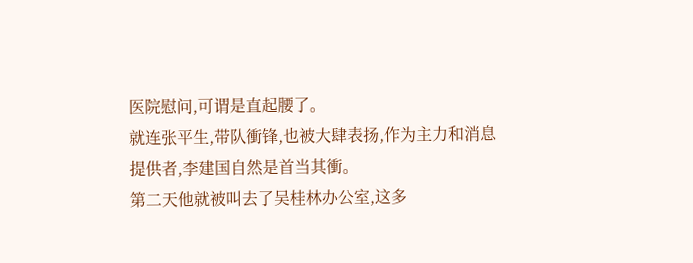医院慰问,可谓是直起腰了。
就连张平生,带队衝锋,也被大肆表扬,作为主力和消息提供者,李建国自然是首当其衝。
第二天他就被叫去了吴桂林办公室,这多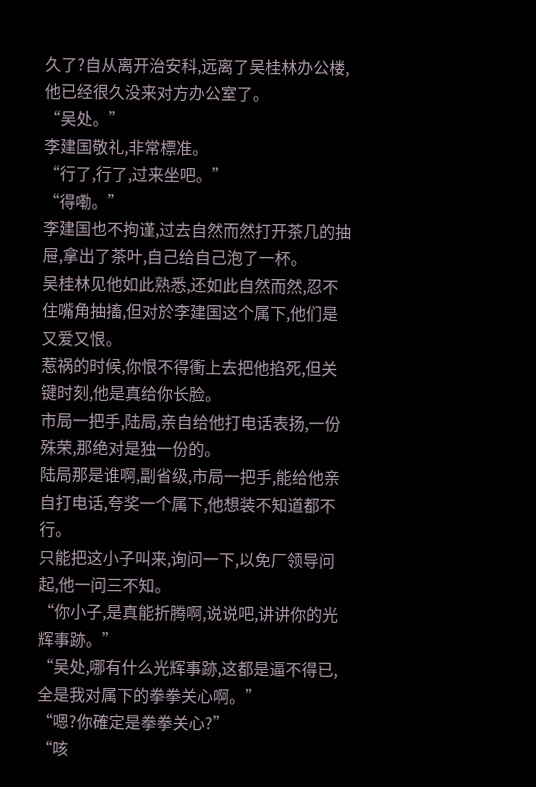久了?自从离开治安科,远离了吴桂林办公楼,他已经很久没来对方办公室了。
“吴处。”
李建国敬礼,非常標准。
“行了,行了,过来坐吧。”
“得嘞。”
李建国也不拘谨,过去自然而然打开茶几的抽屉,拿出了茶叶,自己给自己泡了一杯。
吴桂林见他如此熟悉,还如此自然而然,忍不住嘴角抽搐,但对於李建国这个属下,他们是又爱又恨。
惹祸的时候,你恨不得衝上去把他掐死,但关键时刻,他是真给你长脸。
市局一把手,陆局,亲自给他打电话表扬,一份殊荣,那绝对是独一份的。
陆局那是谁啊,副省级,市局一把手,能给他亲自打电话,夸奖一个属下,他想装不知道都不行。
只能把这小子叫来,询问一下,以免厂领导问起,他一问三不知。
“你小子,是真能折腾啊,说说吧,讲讲你的光辉事跡。”
“吴处,哪有什么光辉事跡,这都是逼不得已,全是我对属下的拳拳关心啊。”
“嗯?你確定是拳拳关心?”
“咳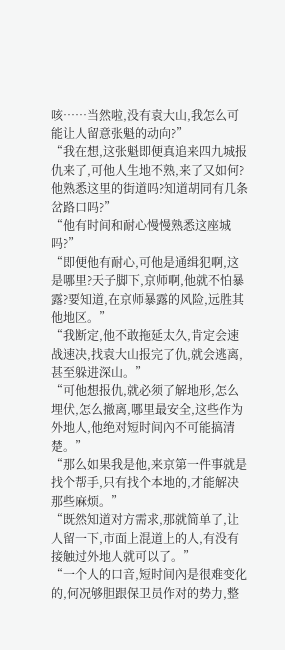咳……当然啦,没有袁大山,我怎么可能让人留意张魁的动向?”
“我在想,这张魁即便真追来四九城报仇来了,可他人生地不熟,来了又如何?他熟悉这里的街道吗?知道胡同有几条岔路口吗?”
“他有时间和耐心慢慢熟悉这座城吗?”
“即便他有耐心,可他是通缉犯啊,这是哪里?天子脚下,京师啊,他就不怕暴露?要知道,在京师暴露的风险,远胜其他地区。”
“我断定,他不敢拖延太久,肯定会速战速决,找袁大山报完了仇,就会逃离,甚至躲进深山。”
“可他想报仇,就必须了解地形,怎么埋伏,怎么撤离,哪里最安全,这些作为外地人,他绝对短时间內不可能搞清楚。”
“那么如果我是他,来京第一件事就是找个帮手,只有找个本地的,才能解决那些麻烦。”
“既然知道对方需求,那就简单了,让人留一下,市面上混道上的人,有没有接触过外地人就可以了。”
“一个人的口音,短时间內是很难变化的,何况够胆跟保卫员作对的势力,整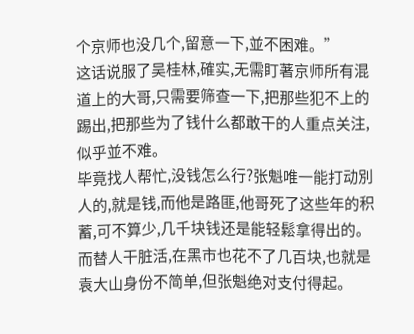个京师也没几个,留意一下,並不困难。”
这话说服了吴桂林,確实,无需盯著京师所有混道上的大哥,只需要筛查一下,把那些犯不上的踢出,把那些为了钱什么都敢干的人重点关注,似乎並不难。
毕竟找人帮忙,没钱怎么行?张魁唯一能打动別人的,就是钱,而他是路匪,他哥死了这些年的积蓄,可不算少,几千块钱还是能轻鬆拿得出的。
而替人干脏活,在黑市也花不了几百块,也就是袁大山身份不简单,但张魁绝对支付得起。